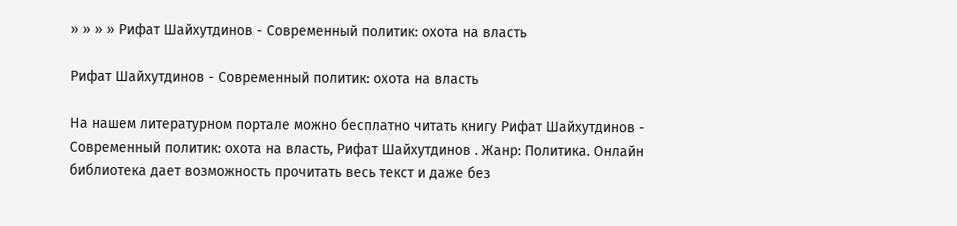» » » » Рифат Шайхутдинов - Современный политик: охота на власть

Рифат Шайхутдинов - Современный политик: охота на власть

На нашем литературном портале можно бесплатно читать книгу Рифат Шайхутдинов - Современный политик: охота на власть, Рифат Шайхутдинов . Жанр: Политика. Онлайн библиотека дает возможность прочитать весь текст и даже без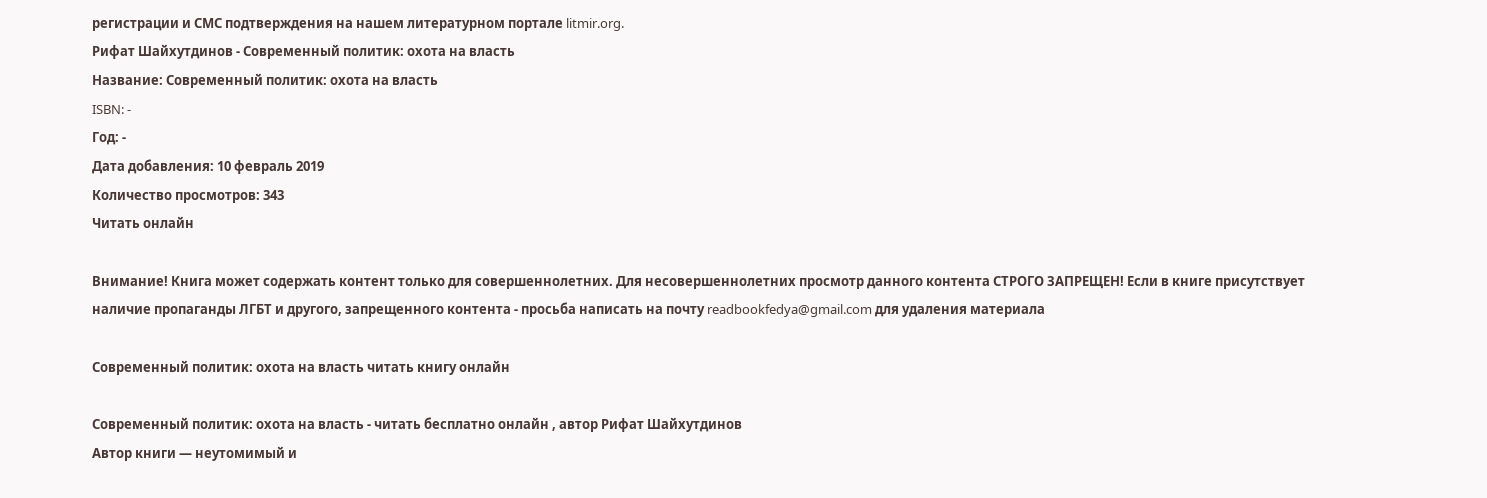регистрации и СМС подтверждения на нашем литературном портале litmir.org.
Рифат Шайхутдинов - Современный политик: охота на власть
Название: Современный политик: охота на власть
ISBN: -
Год: -
Дата добавления: 10 февраль 2019
Количество просмотров: 343
Читать онлайн

Внимание! Книга может содержать контент только для совершеннолетних. Для несовершеннолетних просмотр данного контента СТРОГО ЗАПРЕЩЕН! Если в книге присутствует наличие пропаганды ЛГБТ и другого, запрещенного контента - просьба написать на почту readbookfedya@gmail.com для удаления материала

Современный политик: охота на власть читать книгу онлайн

Современный политик: охота на власть - читать бесплатно онлайн , автор Рифат Шайхутдинов
Автор книги — неутомимый и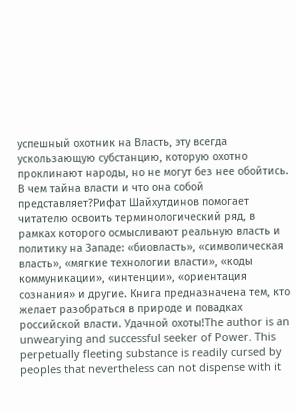успешный охотник на Власть, эту всегда ускользающую субстанцию, которую охотно проклинают народы, но не могут без нее обойтись. В чем тайна власти и что она собой представляет?Рифат Шайхутдинов помогает читателю освоить терминологический ряд, в рамках которого осмысливают реальную власть и политику на Западе: «биовласть», «символическая власть», «мягкие технологии власти», «коды коммуникации», «интенции», «ориентация сознания» и другие. Книга предназначена тем, кто желает разобраться в природе и повадках российской власти. Удачной охоты!The author is an unwearying and successful seeker of Power. This perpetually fleeting substance is readily cursed by peoples that nevertheless can not dispense with it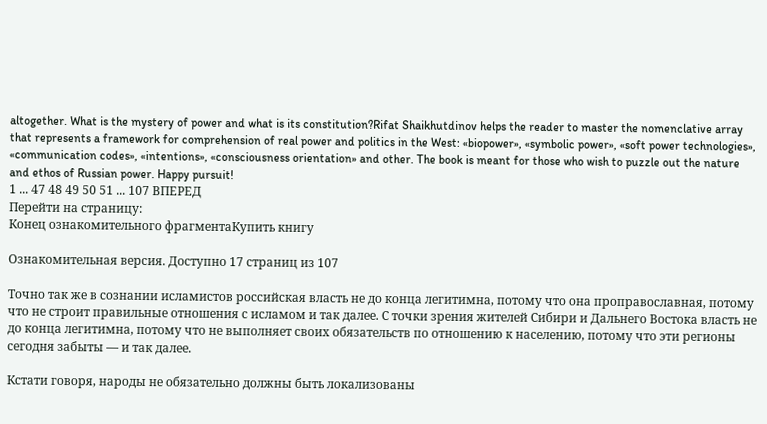altogether. What is the mystery of power and what is its constitution?Rifat Shaikhutdinov helps the reader to master the nomenclative array that represents a framework for comprehension of real power and politics in the West: «biopower», «symbolic power», «soft power technologies», «communication codes», «intentions», «consciousness orientation» and other. The book is meant for those who wish to puzzle out the nature and ethos of Russian power. Happy pursuit!
1 ... 47 48 49 50 51 ... 107 ВПЕРЕД
Перейти на страницу:
Конец ознакомительного фрагментаКупить книгу

Ознакомительная версия. Доступно 17 страниц из 107

Точно так же в сознании исламистов российская власть не до конца легитимна, потому что она проправославная, потому что не строит правильные отношения с исламом и так далее. С точки зрения жителей Сибири и Дальнего Востока власть не до конца легитимна, потому что не выполняет своих обязательств по отношению к населению, потому что эти регионы сегодня забыты — и так далее.

Кстати говоря, народы не обязательно должны быть локализованы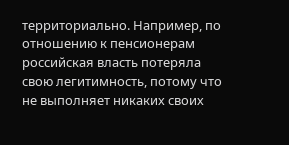территориально. Например, по отношению к пенсионерам российская власть потеряла свою легитимность, потому что не выполняет никаких своих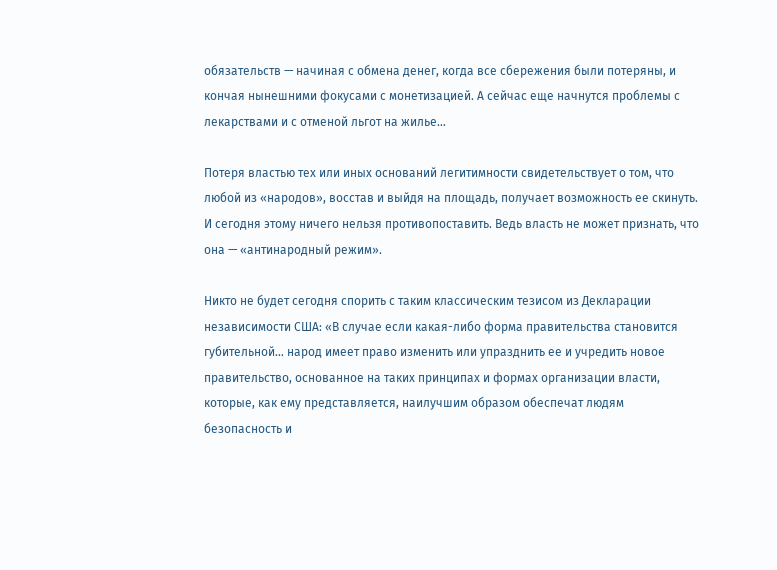обязательств — начиная с обмена денег, когда все сбережения были потеряны, и кончая нынешними фокусами с монетизацией. А сейчас еще начнутся проблемы с лекарствами и с отменой льгот на жилье…

Потеря властью тех или иных оснований легитимности свидетельствует о том, что любой из «народов», восстав и выйдя на площадь, получает возможность ее скинуть. И сегодня этому ничего нельзя противопоставить. Ведь власть не может признать, что она — «антинародный режим».

Никто не будет сегодня спорить с таким классическим тезисом из Декларации независимости США: «В случае если какая-либо форма правительства становится губительной… народ имеет право изменить или упразднить ее и учредить новое правительство, основанное на таких принципах и формах организации власти, которые, как ему представляется, наилучшим образом обеспечат людям безопасность и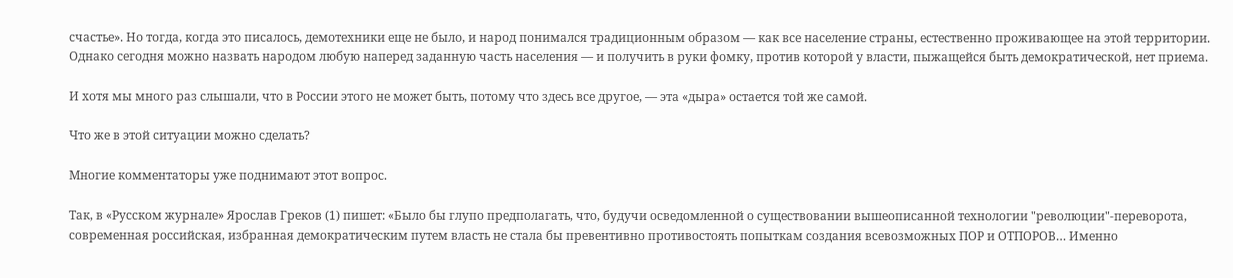счастье». Но тогда, когда это писалось, демотехники еще не было, и народ понимался традиционным образом — как все население страны, естественно проживающее на этой территории. Однако сегодня можно назвать народом любую наперед заданную часть населения — и получить в руки фомку, против которой у власти, пыжащейся быть демократической, нет приема.

И хотя мы много раз слышали, что в России этого не может быть, потому что здесь все другое, — эта «дыра» остается той же самой.

Что же в этой ситуации можно сделать?

Многие комментаторы уже поднимают этот вопрос.

Так, в «Русском журнале» Ярослав Греков (1) пишет: «Было бы глупо предполагать, что, будучи осведомленной о существовании вышеописанной технологии "революции"-переворота, современная российская, избранная демократическим путем власть не стала бы превентивно противостоять попыткам создания всевозможных ПОР и ОТПОРОВ… Именно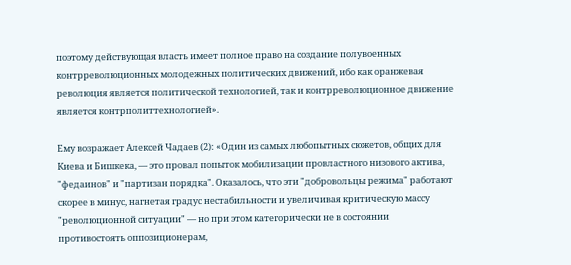поэтому действующая власть имеет полное право на создание полувоенных контрреволюционных молодежных политических движений, ибо как оранжевая революция является политической технологией, так и контрреволюционное движение является контрполиттехнологией».

Ему возражает Алексей Чадаев (2): «Один из самых любопытных сюжетов, общих для Киева и Бишкека, — это провал попыток мобилизации провластного низового актива, "федаинов" и "партизан порядка". Оказалось, что эти "добровольцы режима" работают скорее в минус, нагнетая градус нестабильности и увеличивая критическую массу "революционной ситуации" — но при этом категорически не в состоянии противостоять оппозиционерам,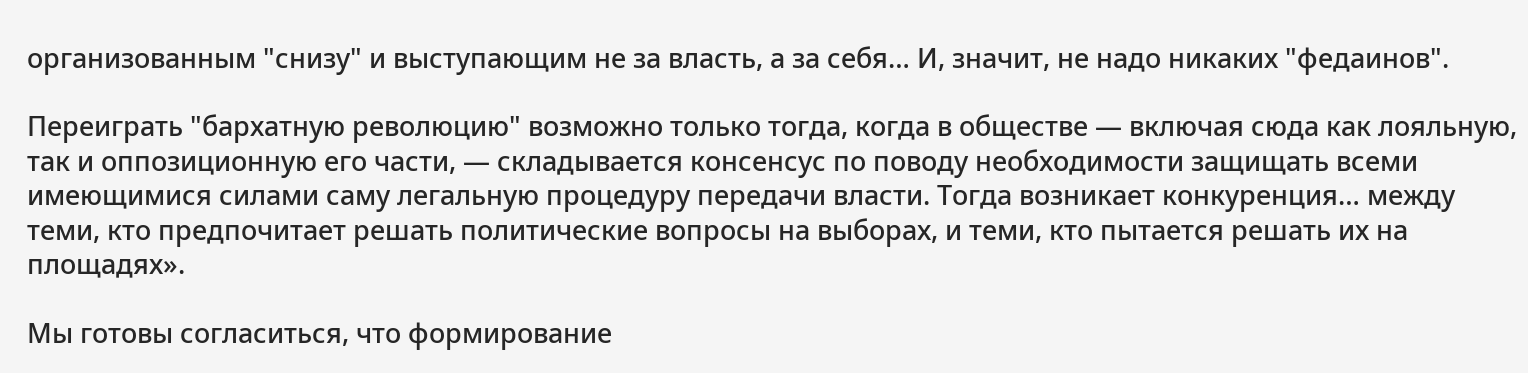организованным "снизу" и выступающим не за власть, а за себя… И, значит, не надо никаких "федаинов".

Переиграть "бархатную революцию" возможно только тогда, когда в обществе — включая сюда как лояльную, так и оппозиционную его части, — складывается консенсус по поводу необходимости защищать всеми имеющимися силами саму легальную процедуру передачи власти. Тогда возникает конкуренция… между теми, кто предпочитает решать политические вопросы на выборах, и теми, кто пытается решать их на площадях».

Мы готовы согласиться, что формирование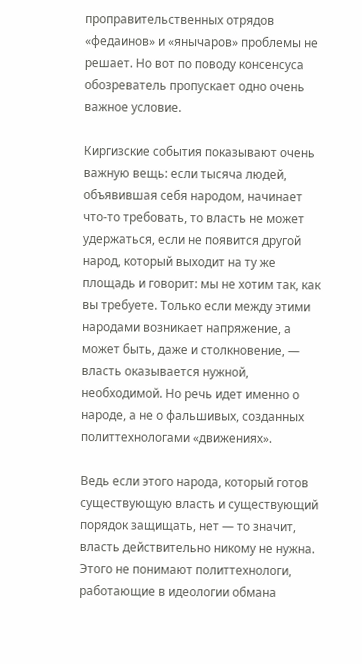проправительственных отрядов «федаинов» и «янычаров» проблемы не решает. Но вот по поводу консенсуса обозреватель пропускает одно очень важное условие.

Киргизские события показывают очень важную вещь: если тысяча людей, объявившая себя народом, начинает что-то требовать, то власть не может удержаться, если не появится другой народ, который выходит на ту же площадь и говорит: мы не хотим так, как вы требуете. Только если между этими народами возникает напряжение, а может быть, даже и столкновение, — власть оказывается нужной, необходимой. Но речь идет именно о народе, а не о фальшивых, созданных политтехнологами «движениях».

Ведь если этого народа, который готов существующую власть и существующий порядок защищать, нет — то значит, власть действительно никому не нужна. Этого не понимают политтехнологи, работающие в идеологии обмана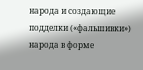народа и создающие подделки («фальшивки») народа в форме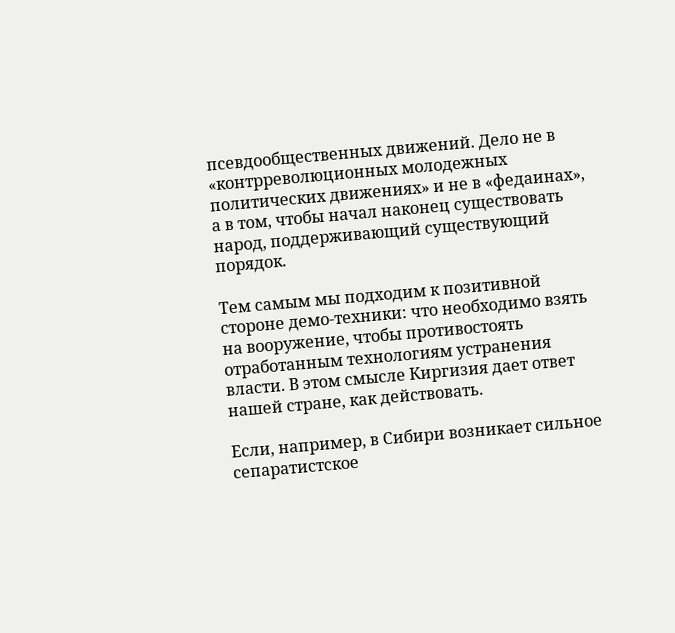псевдообщественных движений. Дело не в «контрреволюционных молодежных политических движениях» и не в «федаинах», а в том, чтобы начал наконец существовать народ, поддерживающий существующий порядок.

Тем самым мы подходим к позитивной стороне демо-техники: что необходимо взять на вооружение, чтобы противостоять отработанным технологиям устранения власти. В этом смысле Киргизия дает ответ нашей стране, как действовать.

Если, например, в Сибири возникает сильное сепаратистское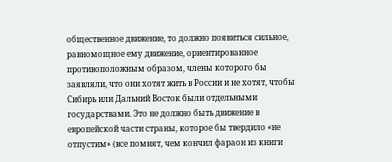общественное движение, то должно появиться сильное, равномощное ему движение, ориентированное противоположным образом, члены которого бы заявляли, что они хотят жить в России и не хотят, чтобы Сибирь или Дальний Восток были отдельными государствами. Это не должно быть движение в европейской части страны, которое бы твердило «не отпустим» (все помнят, чем кончил фараон из книги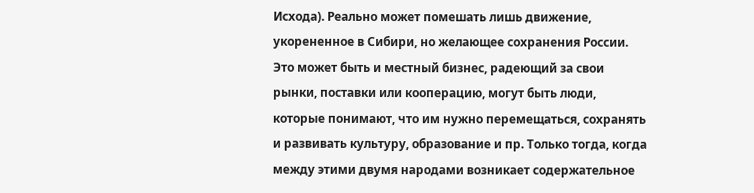Исхода). Реально может помешать лишь движение, укорененное в Сибири, но желающее сохранения России. Это может быть и местный бизнес, радеющий за свои рынки, поставки или кооперацию, могут быть люди, которые понимают, что им нужно перемещаться, сохранять и развивать культуру, образование и пр. Только тогда, когда между этими двумя народами возникает содержательное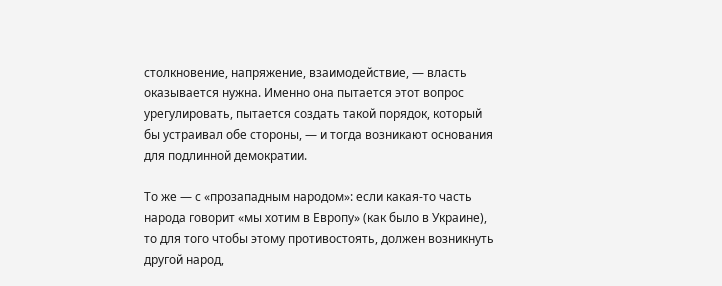столкновение, напряжение, взаимодействие, — власть оказывается нужна. Именно она пытается этот вопрос урегулировать, пытается создать такой порядок, который бы устраивал обе стороны, — и тогда возникают основания для подлинной демократии.

То же — с «прозападным народом»: если какая-то часть народа говорит «мы хотим в Европу» (как было в Украине), то для того чтобы этому противостоять, должен возникнуть другой народ,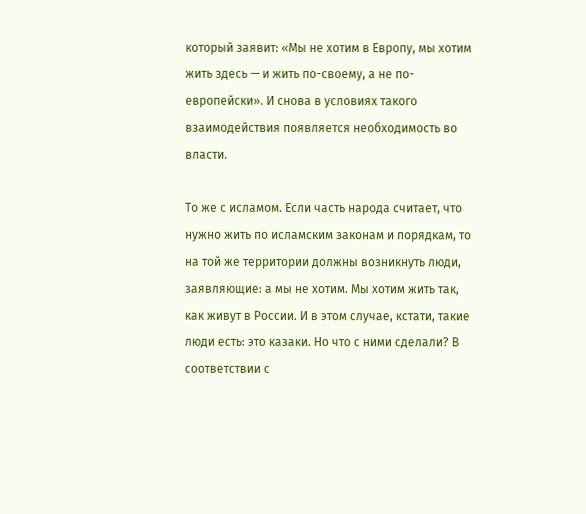который заявит: «Мы не хотим в Европу, мы хотим жить здесь — и жить по-своему, а не по-европейски». И снова в условиях такого взаимодействия появляется необходимость во власти.

То же с исламом. Если часть народа считает, что нужно жить по исламским законам и порядкам, то на той же территории должны возникнуть люди, заявляющие: а мы не хотим. Мы хотим жить так, как живут в России. И в этом случае, кстати, такие люди есть: это казаки. Но что с ними сделали? В соответствии с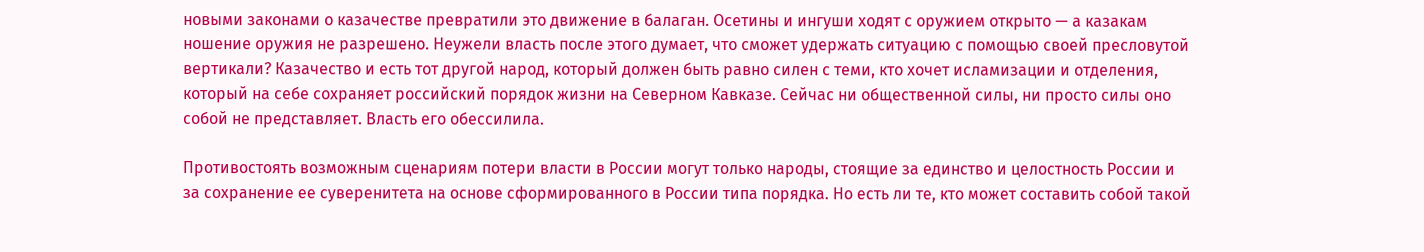новыми законами о казачестве превратили это движение в балаган. Осетины и ингуши ходят с оружием открыто — а казакам ношение оружия не разрешено. Неужели власть после этого думает, что сможет удержать ситуацию с помощью своей пресловутой вертикали? Казачество и есть тот другой народ, который должен быть равно силен с теми, кто хочет исламизации и отделения, который на себе сохраняет российский порядок жизни на Северном Кавказе. Сейчас ни общественной силы, ни просто силы оно собой не представляет. Власть его обессилила.

Противостоять возможным сценариям потери власти в России могут только народы, стоящие за единство и целостность России и за сохранение ее суверенитета на основе сформированного в России типа порядка. Но есть ли те, кто может составить собой такой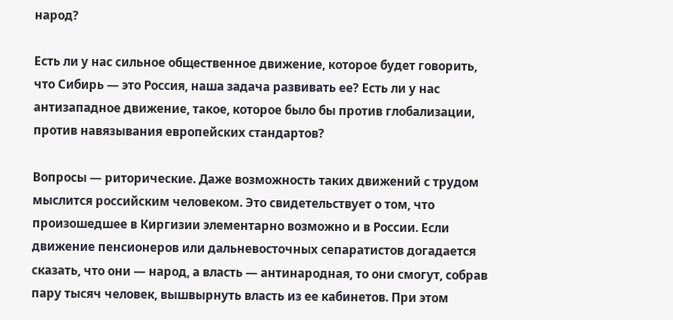народ?

Есть ли у нас сильное общественное движение, которое будет говорить, что Сибирь — это Россия, наша задача развивать ее? Есть ли у нас антизападное движение, такое, которое было бы против глобализации, против навязывания европейских стандартов?

Вопросы — риторические. Даже возможность таких движений с трудом мыслится российским человеком. Это свидетельствует о том, что произошедшее в Киргизии элементарно возможно и в России. Если движение пенсионеров или дальневосточных сепаратистов догадается сказать, что они — народ, а власть — антинародная, то они смогут, собрав пару тысяч человек, вышвырнуть власть из ее кабинетов. При этом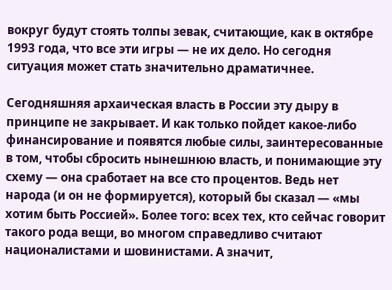вокруг будут стоять толпы зевак, считающие, как в октябре 1993 года, что все эти игры — не их дело. Но сегодня ситуация может стать значительно драматичнее.

Сегодняшняя архаическая власть в России эту дыру в принципе не закрывает. И как только пойдет какое-либо финансирование и появятся любые силы, заинтересованные в том, чтобы сбросить нынешнюю власть, и понимающие эту схему — она сработает на все сто процентов. Ведь нет народа (и он не формируется), который бы сказал — «мы хотим быть Россией». Более того: всех тех, кто сейчас говорит такого рода вещи, во многом справедливо считают националистами и шовинистами. А значит,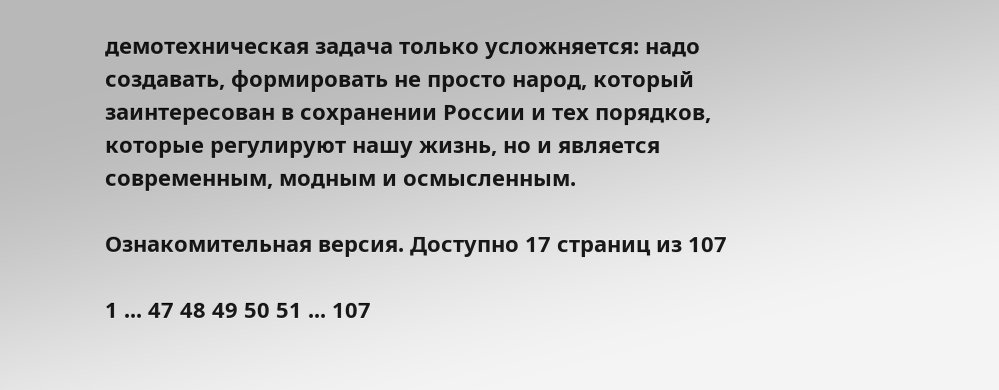демотехническая задача только усложняется: надо создавать, формировать не просто народ, который заинтересован в сохранении России и тех порядков, которые регулируют нашу жизнь, но и является современным, модным и осмысленным.

Ознакомительная версия. Доступно 17 страниц из 107

1 ... 47 48 49 50 51 ... 107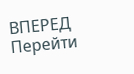ВПЕРЕД
Перейти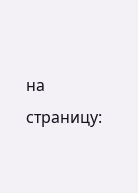на страницу: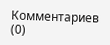Комментариев (0)